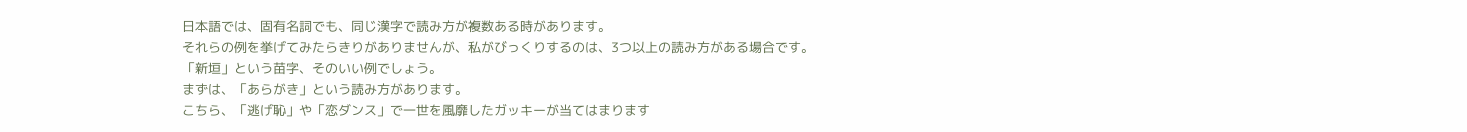日本語では、固有名詞でも、同じ漢字で読み方が複数ある時があります。
それらの例を挙げてみたらきりがありませんが、私がびっくりするのは、3つ以上の読み方がある場合です。
「新垣」という苗字、そのいい例でしょう。
まずは、「あらがき」という読み方があります。
こちら、「逃げ恥」や「恋ダンス」で一世を風靡したガッキーが当てはまります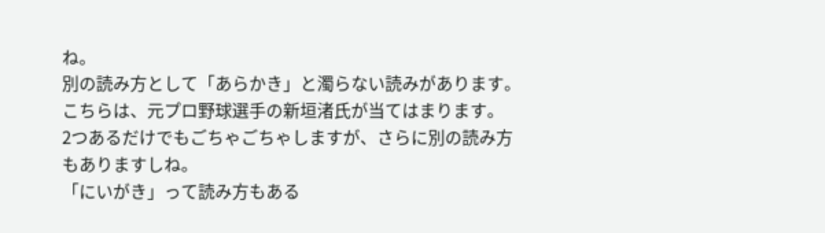ね。
別の読み方として「あらかき」と濁らない読みがあります。
こちらは、元プロ野球選手の新垣渚氏が当てはまります。
2つあるだけでもごちゃごちゃしますが、さらに別の読み方もありますしね。
「にいがき」って読み方もある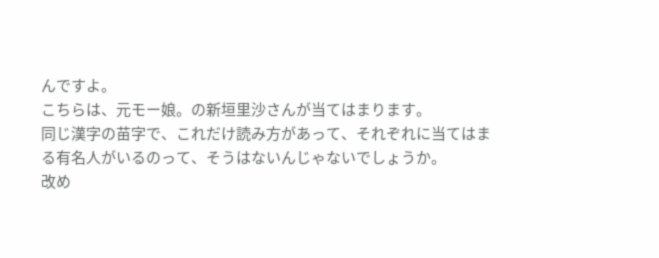んですよ。
こちらは、元モー娘。の新垣里沙さんが当てはまります。
同じ漢字の苗字で、これだけ読み方があって、それぞれに当てはまる有名人がいるのって、そうはないんじゃないでしょうか。
改め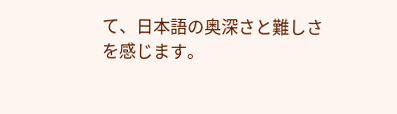て、日本語の奥深さと難しさを感じます。